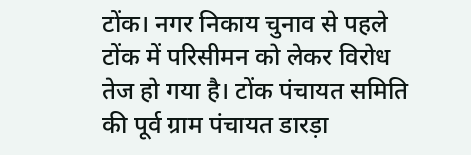टोंक। नगर निकाय चुनाव से पहले टोंक में परिसीमन को लेकर विरोध तेज हो गया है। टोंक पंचायत समिति की पूर्व ग्राम पंचायत डारड़ा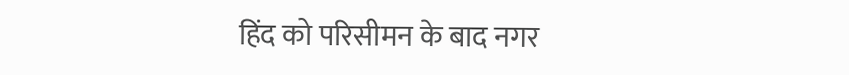हिंद को परिसीमन के बाद नगर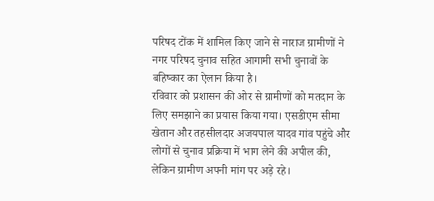परिषद टोंक में शामिल किए जाने से नाराज ग्रामीणों ने नगर परिषद चुनाव सहित आगामी सभी चुनावों के बहिष्कार का ऐलान किया है।
रविवार को प्रशासन की ओर से ग्रामीणों को मतदान के लिए समझाने का प्रयास किया गया। एसडीएम सीमा खेतान और तहसीलदार अजयपाल यादव गांव पहुंचे और लोगों से चुनाव प्रक्रिया में भाग लेने की अपील की, लेकिन ग्रामीण अपनी मांग पर अड़े रहे।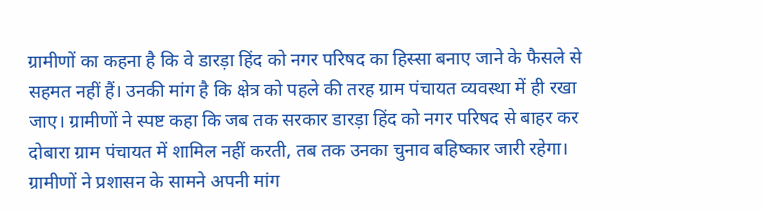ग्रामीणों का कहना है कि वे डारड़ा हिंद को नगर परिषद का हिस्सा बनाए जाने के फैसले से सहमत नहीं हैं। उनकी मांग है कि क्षेत्र को पहले की तरह ग्राम पंचायत व्यवस्था में ही रखा जाए। ग्रामीणों ने स्पष्ट कहा कि जब तक सरकार डारड़ा हिंद को नगर परिषद से बाहर कर दोबारा ग्राम पंचायत में शामिल नहीं करती, तब तक उनका चुनाव बहिष्कार जारी रहेगा। ग्रामीणों ने प्रशासन के सामने अपनी मांग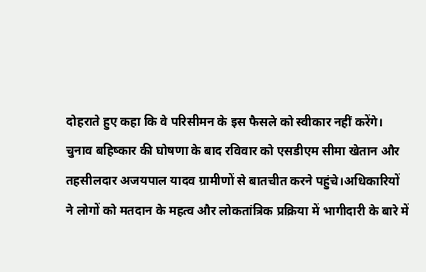दोहराते हुए कहा कि वे परिसीमन के इस फैसले को स्वीकार नहीं करेंगे।
चुनाव बहिष्कार की घोषणा के बाद रविवार को एसडीएम सीमा खेतान और तहसीलदार अजयपाल यादव ग्रामीणों से बातचीत करने पहुंचे।अधिकारियों ने लोगों को मतदान के महत्व और लोकतांत्रिक प्रक्रिया में भागीदारी के बारे में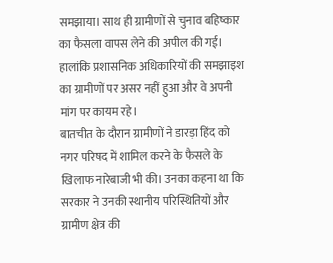समझाया। साथ ही ग्रामीणों से चुनाव बहिष्कार का फैसला वापस लेने की अपील की गई। हालांकि प्रशासनिक अधिकारियों की समझाइश का ग्रामीणों पर असर नहीं हुआ और वे अपनी मांग पर कायम रहे।
बातचीत के दौरान ग्रामीणों ने डारड़ा हिंद को नगर परिषद में शामिल करने के फैसले के खिलाफ नारेबाजी भी की। उनका कहना था कि सरकार ने उनकी स्थानीय परिस्थितियों और ग्रामीण क्षेत्र की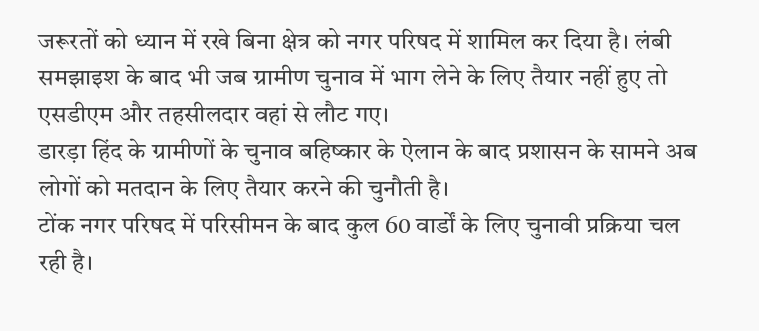जरूरतों को ध्यान में रखे बिना क्षेत्र को नगर परिषद में शामिल कर दिया है। लंबी समझाइश के बाद भी जब ग्रामीण चुनाव में भाग लेने के लिए तैयार नहीं हुए तो एसडीएम और तहसीलदार वहां से लौट गए।
डारड़ा हिंद के ग्रामीणों के चुनाव बहिष्कार के ऐलान के बाद प्रशासन के सामने अब लोगों को मतदान के लिए तैयार करने की चुनौती है।
टोंक नगर परिषद में परिसीमन के बाद कुल 60 वार्डों के लिए चुनावी प्रक्रिया चल रही है।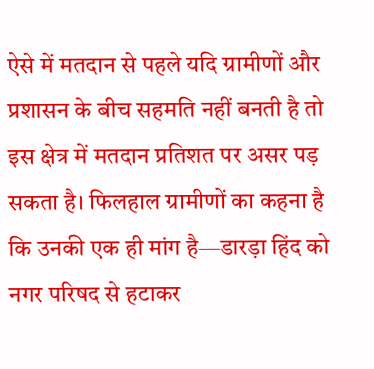ऐसे में मतदान से पहले यदि ग्रामीणों और प्रशासन के बीच सहमति नहीं बनती है तो इस क्षेत्र में मतदान प्रतिशत पर असर पड़ सकता है। फिलहाल ग्रामीणों का कहना है कि उनकी एक ही मांग है—डारड़ा हिंद को नगर परिषद से हटाकर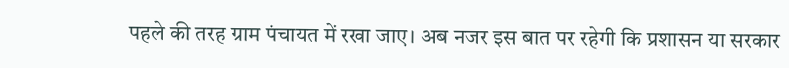पहले की तरह ग्राम पंचायत में रखा जाए। अब नजर इस बात पर रहेगी कि प्रशासन या सरकार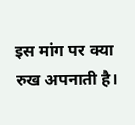इस मांग पर क्या रुख अपनाती है।